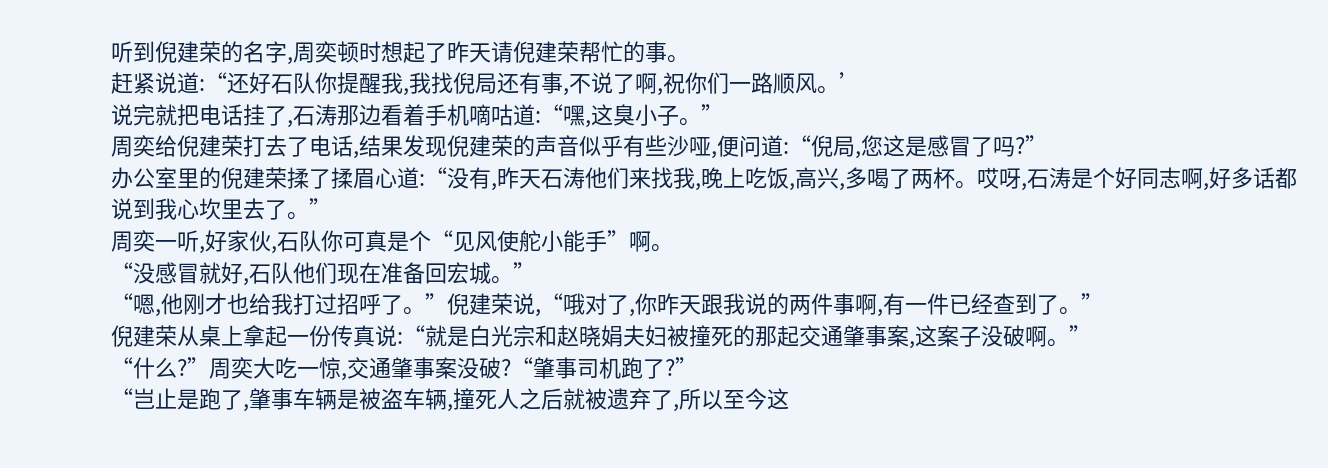听到倪建荣的名字,周奕顿时想起了昨天请倪建荣帮忙的事。
赶紧说道:“还好石队你提醒我,我找倪局还有事,不说了啊,祝你们一路顺风。’
说完就把电话挂了,石涛那边看着手机嘀咕道:“嘿,这臭小子。”
周奕给倪建荣打去了电话,结果发现倪建荣的声音似乎有些沙哑,便问道:“倪局,您这是感冒了吗?”
办公室里的倪建荣揉了揉眉心道:“没有,昨天石涛他们来找我,晚上吃饭,高兴,多喝了两杯。哎呀,石涛是个好同志啊,好多话都说到我心坎里去了。”
周奕一听,好家伙,石队你可真是个“见风使舵小能手”啊。
“没感冒就好,石队他们现在准备回宏城。”
“嗯,他刚才也给我打过招呼了。”倪建荣说,“哦对了,你昨天跟我说的两件事啊,有一件已经查到了。”
倪建荣从桌上拿起一份传真说:“就是白光宗和赵晓娟夫妇被撞死的那起交通肇事案,这案子没破啊。”
“什么?”周奕大吃一惊,交通肇事案没破?“肇事司机跑了?”
“岂止是跑了,肇事车辆是被盗车辆,撞死人之后就被遗弃了,所以至今这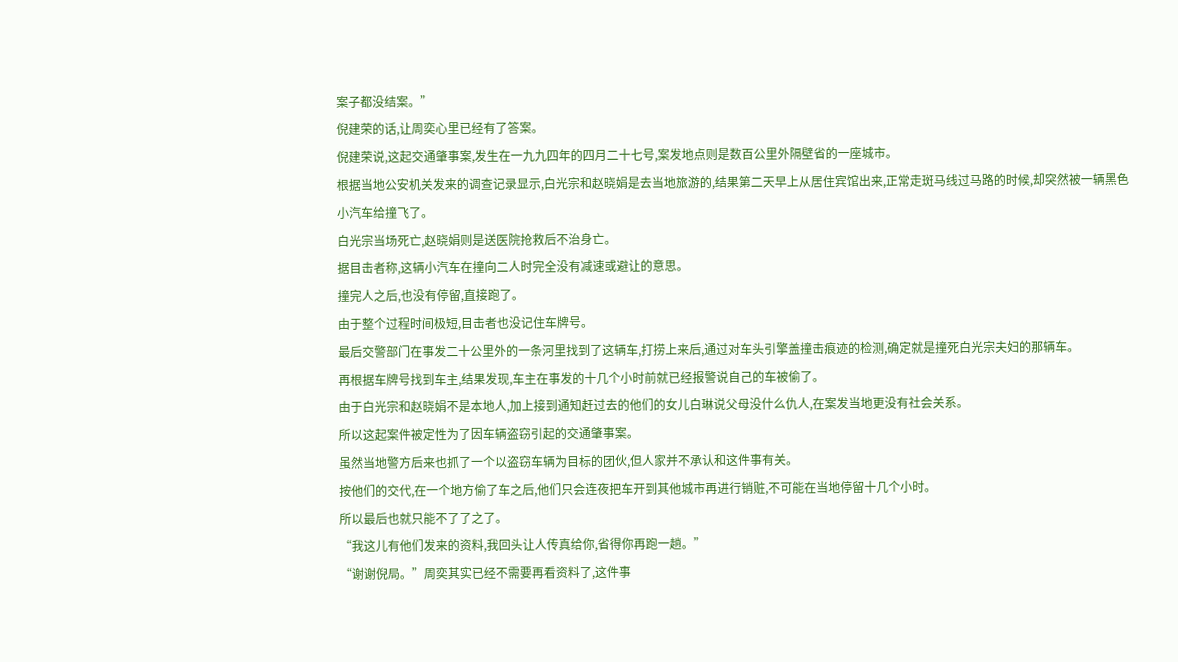案子都没结案。”
倪建荣的话,让周奕心里已经有了答案。
倪建荣说,这起交通肇事案,发生在一九九四年的四月二十七号,案发地点则是数百公里外隔壁省的一座城市。
根据当地公安机关发来的调查记录显示,白光宗和赵晓娟是去当地旅游的,结果第二天早上从居住宾馆出来,正常走斑马线过马路的时候,却突然被一辆黑色小汽车给撞飞了。
白光宗当场死亡,赵晓娟则是送医院抢救后不治身亡。
据目击者称,这辆小汽车在撞向二人时完全没有减速或避让的意思。
撞完人之后,也没有停留,直接跑了。
由于整个过程时间极短,目击者也没记住车牌号。
最后交警部门在事发二十公里外的一条河里找到了这辆车,打捞上来后,通过对车头引擎盖撞击痕迹的检测,确定就是撞死白光宗夫妇的那辆车。
再根据车牌号找到车主,结果发现,车主在事发的十几个小时前就已经报警说自己的车被偷了。
由于白光宗和赵晓娟不是本地人,加上接到通知赶过去的他们的女儿白琳说父母没什么仇人,在案发当地更没有社会关系。
所以这起案件被定性为了因车辆盗窃引起的交通肇事案。
虽然当地警方后来也抓了一个以盗窃车辆为目标的团伙,但人家并不承认和这件事有关。
按他们的交代,在一个地方偷了车之后,他们只会连夜把车开到其他城市再进行销赃,不可能在当地停留十几个小时。
所以最后也就只能不了了之了。
“我这儿有他们发来的资料,我回头让人传真给你,省得你再跑一趟。”
“谢谢倪局。”周奕其实已经不需要再看资料了,这件事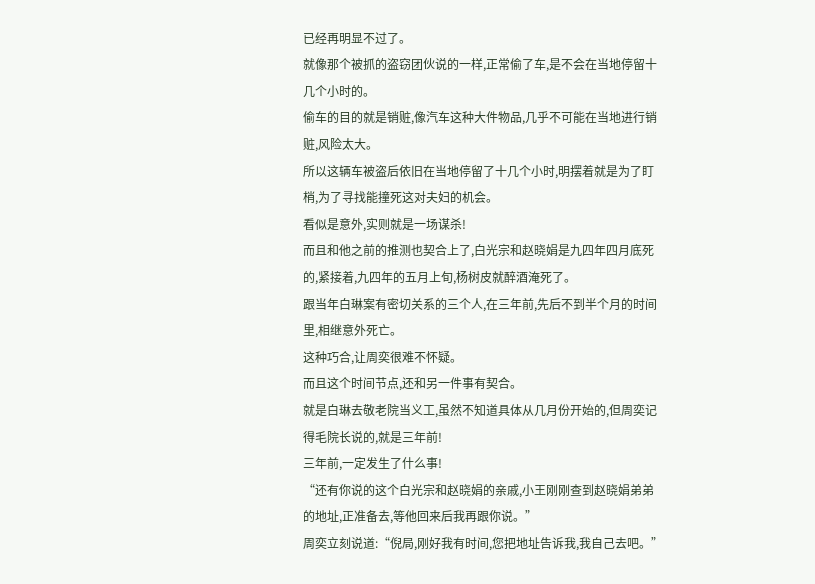已经再明显不过了。
就像那个被抓的盗窃团伙说的一样,正常偷了车,是不会在当地停留十几个小时的。
偷车的目的就是销赃,像汽车这种大件物品,几乎不可能在当地进行销赃,风险太大。
所以这辆车被盗后依旧在当地停留了十几个小时,明摆着就是为了盯梢,为了寻找能撞死这对夫妇的机会。
看似是意外,实则就是一场谋杀!
而且和他之前的推测也契合上了,白光宗和赵晓娟是九四年四月底死的,紧接着,九四年的五月上旬,杨树皮就醉酒淹死了。
跟当年白琳案有密切关系的三个人,在三年前,先后不到半个月的时间里,相继意外死亡。
这种巧合,让周奕很难不怀疑。
而且这个时间节点,还和另一件事有契合。
就是白琳去敬老院当义工,虽然不知道具体从几月份开始的,但周奕记得毛院长说的,就是三年前!
三年前,一定发生了什么事!
“还有你说的这个白光宗和赵晓娟的亲戚,小王刚刚查到赵晓娟弟弟的地址,正准备去,等他回来后我再跟你说。”
周奕立刻说道:“倪局,刚好我有时间,您把地址告诉我,我自己去吧。”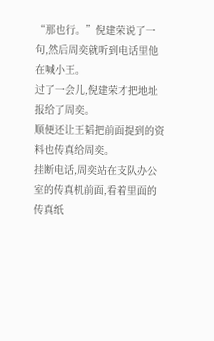“那也行。”倪建荣说了一句,然后周奕就听到电话里他在喊小王。
过了一会儿,倪建荣才把地址报给了周奕。
顺便还让王韬把前面提到的资料也传真给周奕。
挂断电话,周奕站在支队办公室的传真机前面,看着里面的传真纸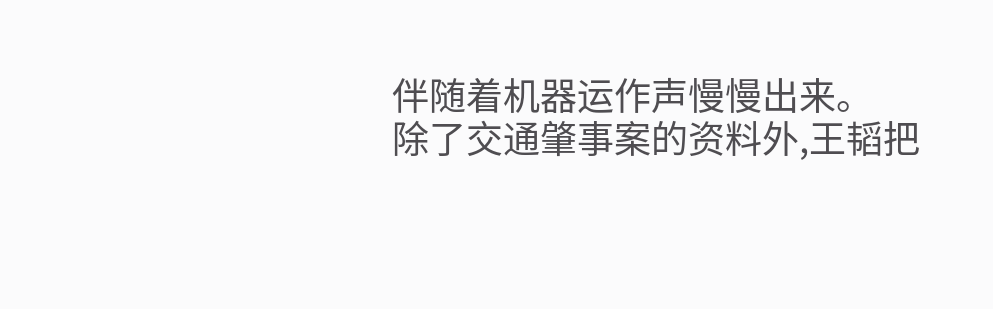伴随着机器运作声慢慢出来。
除了交通肇事案的资料外,王韬把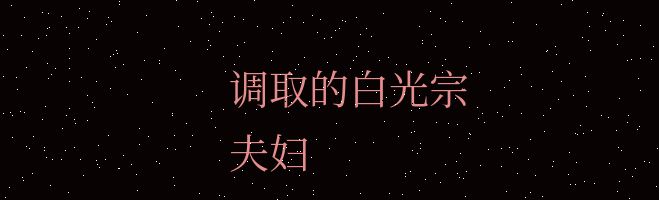调取的白光宗夫妇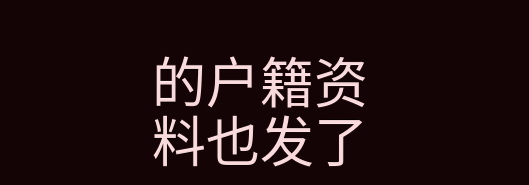的户籍资料也发了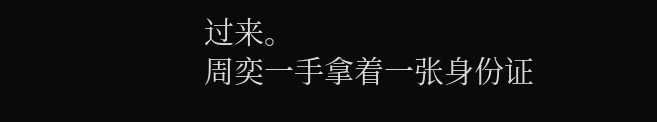过来。
周奕一手拿着一张身份证